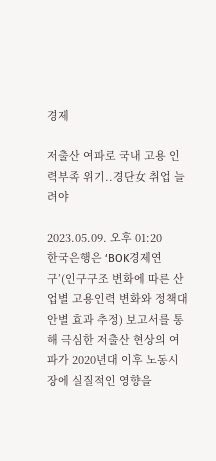경제

저출산 여파로 국내 고용 인력부족 위기..경단女 취업 늘려야

2023.05.09. 오후 01:20
한국은행은 ‘BOK경제연구’(인구구조 변화에 따른 산업별 고용인력 변화와 정책대안별 효과 추정) 보고서를 통해 극심한 저출산 현상의 여파가 2020년대 이후 노동시장에 실질적인 영향을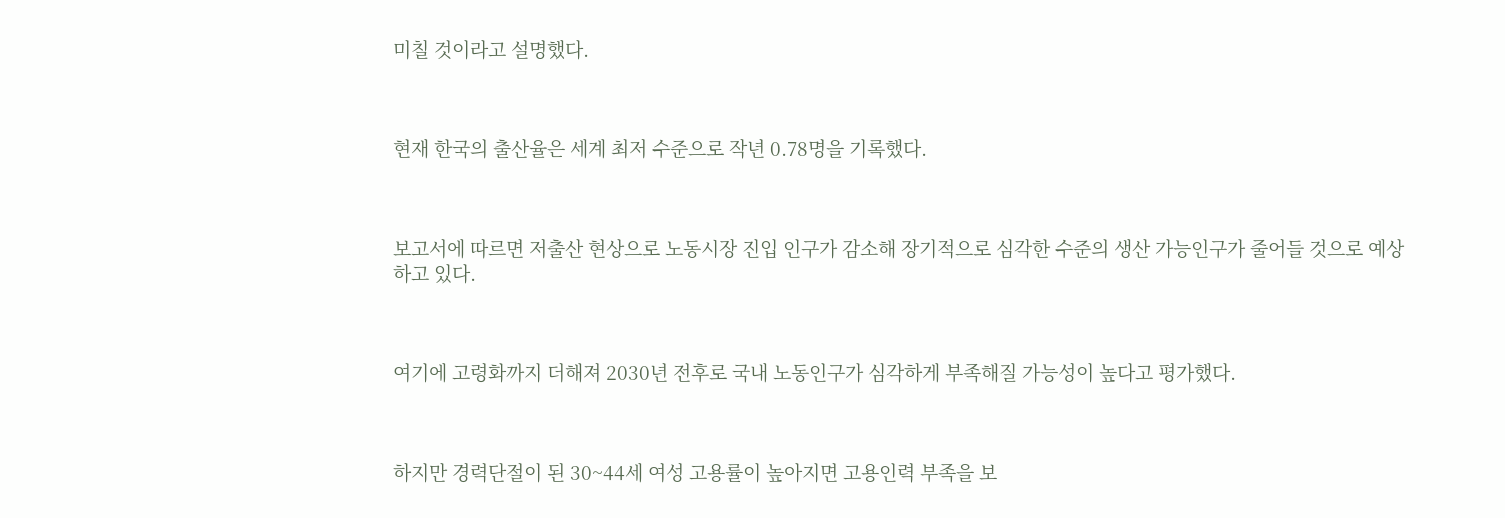미칠 것이라고 설명했다.



현재 한국의 출산율은 세계 최저 수준으로 작년 0.78명을 기록했다.



보고서에 따르면 저출산 현상으로 노동시장 진입 인구가 감소해 장기적으로 심각한 수준의 생산 가능인구가 줄어들 것으로 예상하고 있다.



여기에 고령화까지 더해져 2030년 전후로 국내 노동인구가 심각하게 부족해질 가능성이 높다고 평가했다.



하지만 경력단절이 된 30~44세 여성 고용률이 높아지면 고용인력 부족을 보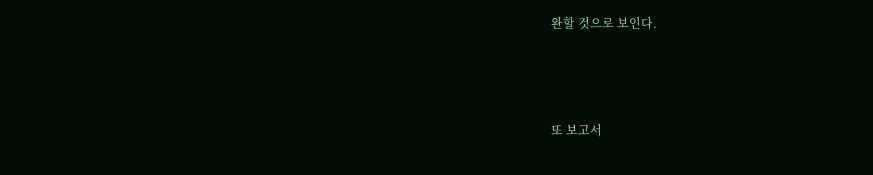완할 것으로 보인다.



또 보고서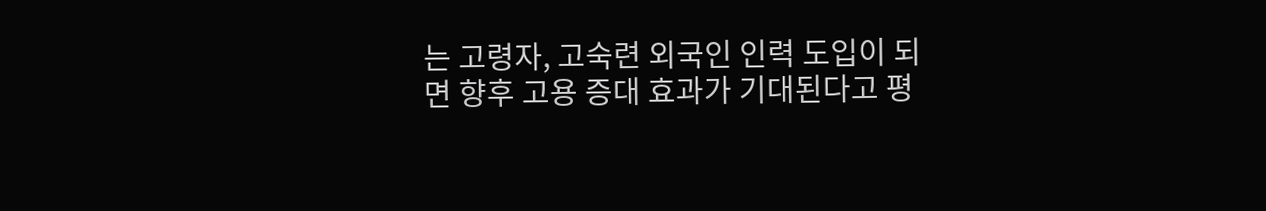는 고령자, 고숙련 외국인 인력 도입이 되면 향후 고용 증대 효과가 기대된다고 평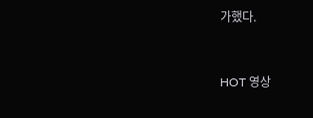가했다.



HOT 영상